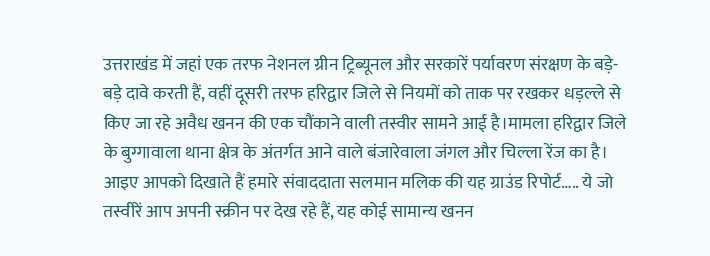उत्तराखंड में जहां एक तरफ नेशनल ग्रीन ट्रिब्यूनल और सरकारें पर्यावरण संरक्षण के बड़े-बड़े दावे करती हैं, वहीं दूसरी तरफ हरिद्वार जिले से नियमों को ताक पर रखकर धड़ल्ले से किए जा रहे अवैध खनन की एक चौंकाने वाली तस्वीर सामने आई है।मामला हरिद्वार जिले के बुग्गावाला थाना क्षेत्र के अंतर्गत आने वाले बंजारेवाला जंगल और चिल्ला रेंज का है। आइए आपको दिखाते हैं हमारे संवाददाता सलमान मलिक की यह ग्राउंड रिपोर्ट….. ये जो तस्वीरें आप अपनी स्क्रीन पर देख रहे हैं, यह कोई सामान्य खनन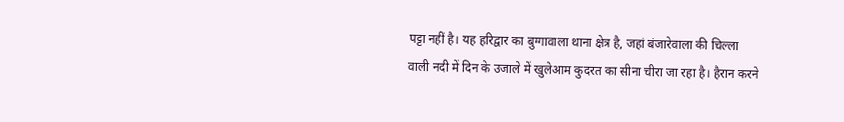पट्टा नहीं है। यह हरिद्वार का बुग्गावाला थाना क्षेत्र है, जहां बंजारेवाला की चिल्ला वाली नदी में दिन के उजाले में खुलेआम कुदरत का सीना चीरा जा रहा है। हैरान करने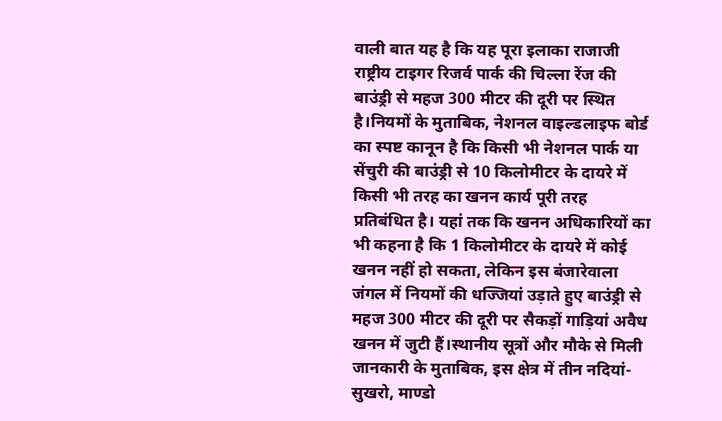वाली बात यह है कि यह पूरा इलाका राजाजी राष्ट्रीय टाइगर रिजर्व पार्क की चिल्ला रेंज की बाउंड्री से महज 300 मीटर की दूरी पर स्थित है।नियमों के मुताबिक, नेशनल वाइल्डलाइफ बोर्ड का स्पष्ट कानून है कि किसी भी नेशनल पार्क या सेंचुरी की बाउंड्री से 10 किलोमीटर के दायरे में किसी भी तरह का खनन कार्य पूरी तरह प्रतिबंधित है। यहां तक कि खनन अधिकारियों का भी कहना है कि 1 किलोमीटर के दायरे में कोई खनन नहीं हो सकता, लेकिन इस बंजारेवाला जंगल में नियमों की धज्जियां उड़ाते हुए बाउंड्री से महज 300 मीटर की दूरी पर सैकड़ों गाड़ियां अवैध खनन में जुटी हैं।स्थानीय सूत्रों और मौके से मिली जानकारी के मुताबिक, इस क्षेत्र में तीन नदियां- सुखरो, माण्डो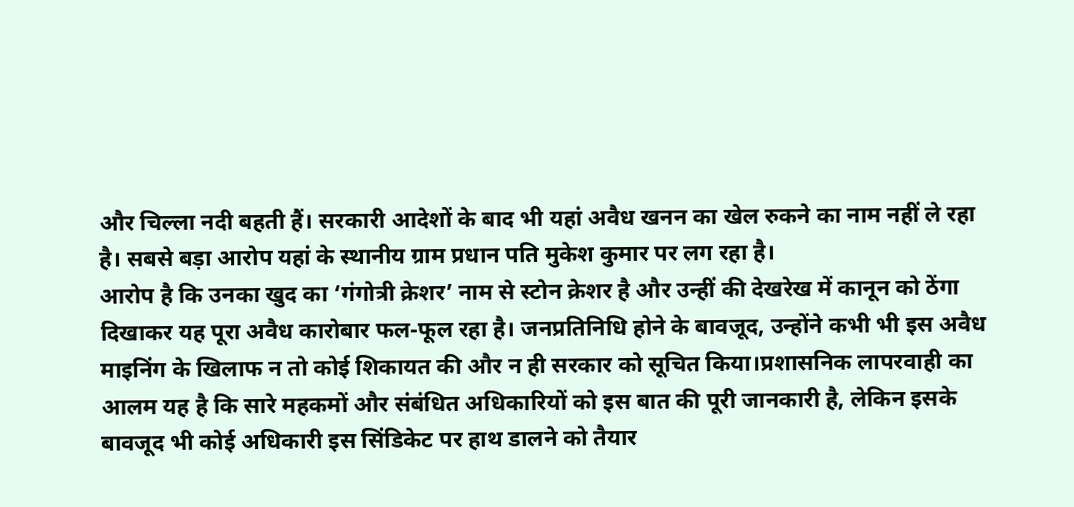और चिल्ला नदी बहती हैं। सरकारी आदेशों के बाद भी यहां अवैध खनन का खेल रुकने का नाम नहीं ले रहा है। सबसे बड़ा आरोप यहां के स्थानीय ग्राम प्रधान पति मुकेश कुमार पर लग रहा है।
आरोप है कि उनका खुद का ‘गंगोत्री क्रेशर’ नाम से स्टोन क्रेशर है और उन्हीं की देखरेख में कानून को ठेंगा दिखाकर यह पूरा अवैध कारोबार फल-फूल रहा है। जनप्रतिनिधि होने के बावजूद, उन्होंने कभी भी इस अवैध माइनिंग के खिलाफ न तो कोई शिकायत की और न ही सरकार को सूचित किया।प्रशासनिक लापरवाही का आलम यह है कि सारे महकमों और संबंधित अधिकारियों को इस बात की पूरी जानकारी है, लेकिन इसके बावजूद भी कोई अधिकारी इस सिंडिकेट पर हाथ डालने को तैयार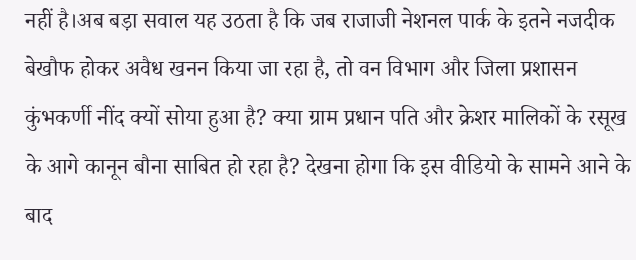नहीं है।अब बड़ा सवाल यह उठता है कि जब राजाजी नेशनल पार्क के इतने नजदीक बेखौफ होकर अवैध खनन किया जा रहा है, तो वन विभाग और जिला प्रशासन कुंभकर्णी नींद क्यों सोया हुआ है? क्या ग्राम प्रधान पति और क्रेशर मालिकों के रसूख के आगे कानून बौना साबित हो रहा है? देखना होगा कि इस वीडियो के सामने आने के बाद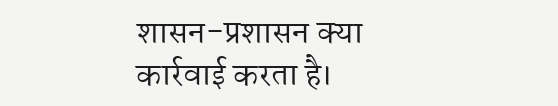शासन-प्रशासन क्या कार्रवाई करता है।